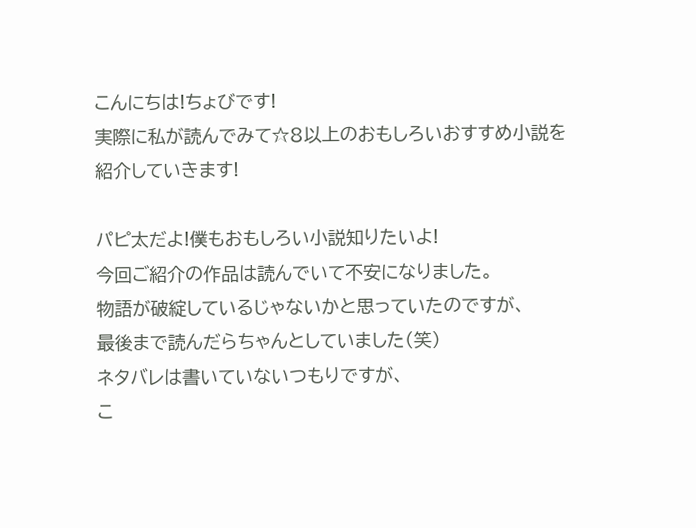こんにちは!ちょびです!
実際に私が読んでみて☆8以上のおもしろいおすすめ小説を紹介していきます!

パピ太だよ!僕もおもしろい小説知りたいよ!
今回ご紹介の作品は読んでいて不安になりました。
物語が破綻しているじゃないかと思っていたのですが、
最後まで読んだらちゃんとしていました(笑)
ネタバレは書いていないつもりですが、
こ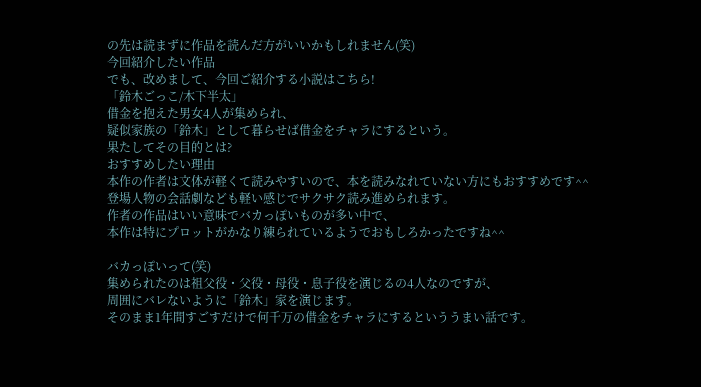の先は読まずに作品を読んだ方がいいかもしれません(笑)
今回紹介したい作品
でも、改めまして、今回ご紹介する小説はこちら!
「鈴木ごっこ/木下半太」
借金を抱えた男女4人が集められ、
疑似家族の「鈴木」として暮らせば借金をチャラにするという。
果たしてその目的とは?
おすすめしたい理由
本作の作者は文体が軽くて読みやすいので、本を読みなれていない方にもおすすめです^^
登場人物の会話劇なども軽い感じでサクサク読み進められます。
作者の作品はいい意味でバカっぽいものが多い中で、
本作は特にプロットがかなり練られているようでおもしろかったですね^^

バカっぽいって(笑)
集められたのは祖父役・父役・母役・息子役を演じるの4人なのですが、
周囲にバレないように「鈴木」家を演じます。
そのまま1年間すごすだけで何千万の借金をチャラにするといううまい話です。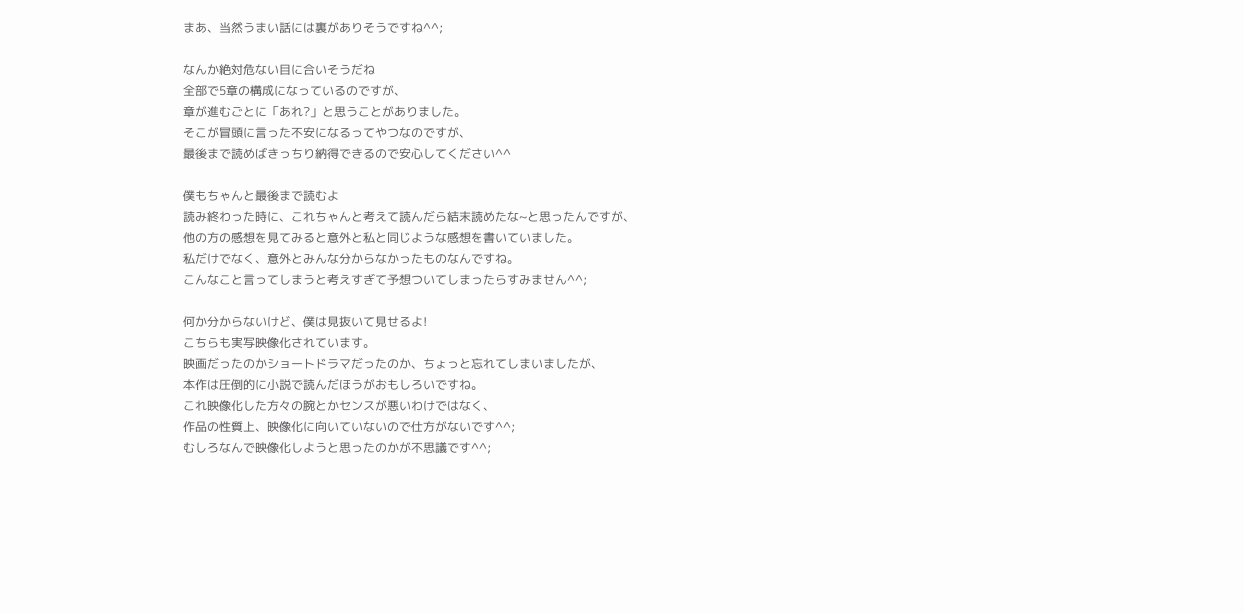まあ、当然うまい話には裏がありそうですね^^;

なんか絶対危ない目に合いそうだね
全部で5章の構成になっているのですが、
章が進むごとに「あれ?」と思うことがありました。
そこが冒頭に言った不安になるってやつなのですが、
最後まで読めばきっちり納得できるので安心してください^^

僕もちゃんと最後まで読むよ
読み終わった時に、これちゃんと考えて読んだら結末読めたな~と思ったんですが、
他の方の感想を見てみると意外と私と同じような感想を書いていました。
私だけでなく、意外とみんな分からなかったものなんですね。
こんなこと言ってしまうと考えすぎて予想ついてしまったらすみません^^;

何か分からないけど、僕は見抜いて見せるよ!
こちらも実写映像化されています。
映画だったのかショートドラマだったのか、ちょっと忘れてしまいましたが、
本作は圧倒的に小説で読んだほうがおもしろいですね。
これ映像化した方々の腕とかセンスが悪いわけではなく、
作品の性質上、映像化に向いていないので仕方がないです^^;
むしろなんで映像化しようと思ったのかが不思議です^^;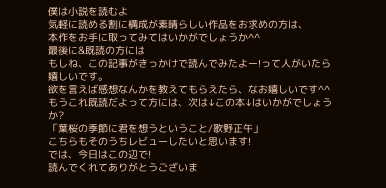僕は小説を読むよ
気軽に読める割に構成が素晴らしい作品をお求めの方は、
本作をお手に取ってみてはいかがでしょうか^^
最後に&既読の方には
もしね、この記事がきっかけで読んでみたよー!って人がいたら嬉しいです。
欲を言えば感想なんかを教えてもらえたら、なお嬉しいです^^
もうこれ既読だよって方には、次は↓この本↓はいかがでしょうか?
「葉桜の季節に君を想うということ/歌野正午」
こちらもそのうちレビューしたいと思います!
では、今日はこの辺で!
読んでくれてありがとうございま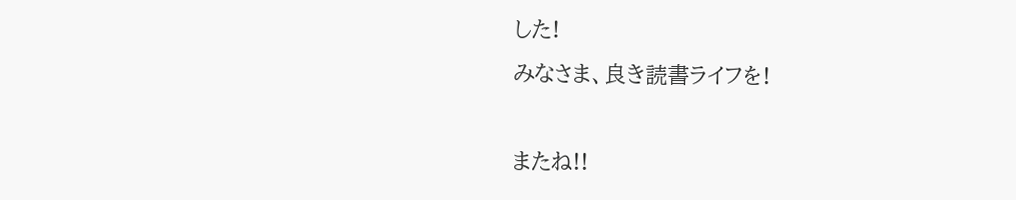した!
みなさま、良き読書ライフを!

またね!!